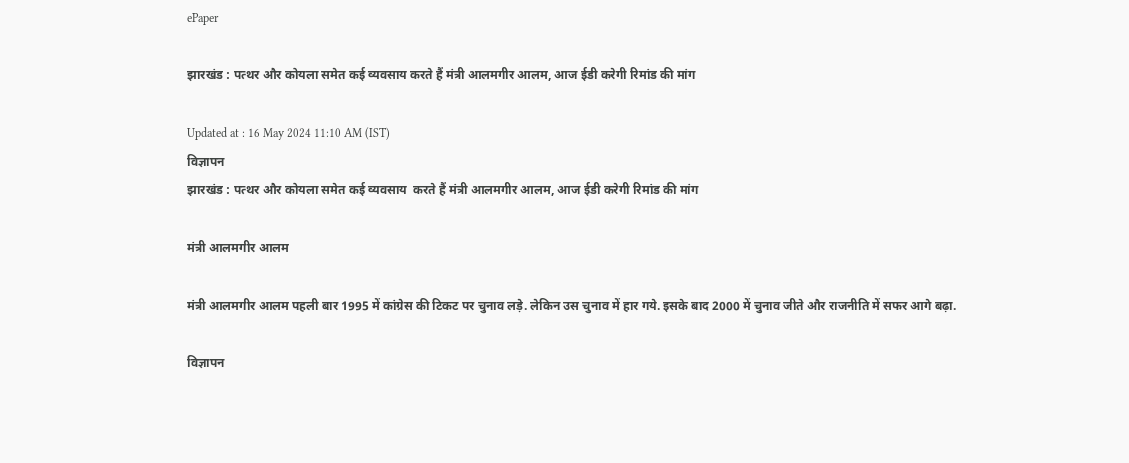ePaper

झारखंड : पत्थर और कोयला समेत कई व्यवसाय करते हैं मंत्री आलमगीर आलम, आज ईडी करेगी रिमांड की मांग

Updated at : 16 May 2024 11:10 AM (IST)
विज्ञापन
झारखंड : पत्थर और कोयला समेत कई व्यवसाय  करते हैं मंत्री आलमगीर आलम, आज ईडी करेगी रिमांड की मांग

मंत्री आलमगीर आलम

मंत्री आलमगीर आलम पहली बार 1995 में कांग्रेस की टिकट पर चुनाव लड़े. लेकिन उस चुनाव में हार गये. इसके बाद 2000 में चुनाव जीते और राजनीति में सफर आगे बढ़ा.

विज्ञापन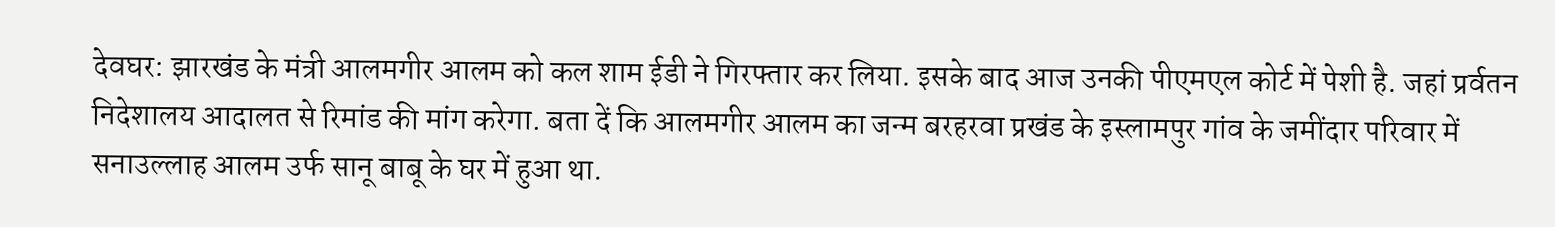देवघर: झारखंड के मंत्री आलमगीर आलम को कल शाम ईडी ने गिरफ्तार कर लिया. इसके बाद आज उनकी पीएमएल कोर्ट में पेशी है. जहां प्रर्वतन निदेशालय आदालत से रिमांड की मांग करेगा. बता दें कि आलमगीर आलम का जन्म बरहरवा प्रखंड के इस्लामपुर गांव के जमींदार परिवार में सनाउल्लाह आलम उर्फ सानू बाबू के घर में हुआ था.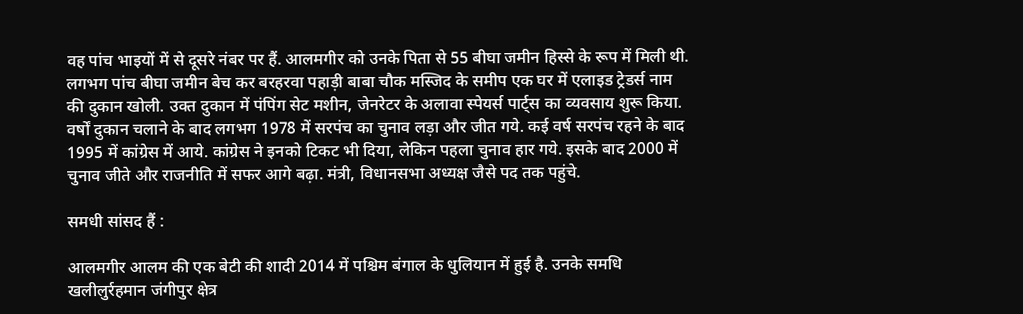वह पांच भाइयों में से दूसरे नंबर पर हैं. आलमगीर को उनके पिता से 55 बीघा जमीन हिस्से के रूप में मिली थी. लगभग पांच बीघा जमीन बेच कर बरहरवा पहाड़ी बाबा चौक मस्जिद के समीप एक घर में एलाइड ट्रेडर्स नाम की दुकान खोली. उक्त दुकान में पंपिंग सेट मशीन, जेनरेटर के अलावा स्पेयर्स पार्ट्स का व्यवसाय शुरू किया. वर्षों दुकान चलाने के बाद लगभग 1978 में सरपंच का चुनाव लड़ा और जीत गये. कई वर्ष सरपंच रहने के बाद 1995 में कांग्रेस में आये. कांग्रेस ने इनको टिकट भी दिया, लेकिन पहला चुनाव हार गये. इसके बाद 2000 में चुनाव जीते और राजनीति में सफर आगे बढ़ा. मंत्री, विधानसभा अध्यक्ष जैसे पद तक पहुंचे.

समधी सांसद हैं :

आलमगीर आलम की एक बेटी की शादी 2014 में पश्चिम बंगाल के धुलियान में हुई है. उनके समधि खलीलुर्रहमान जंगीपुर क्षेत्र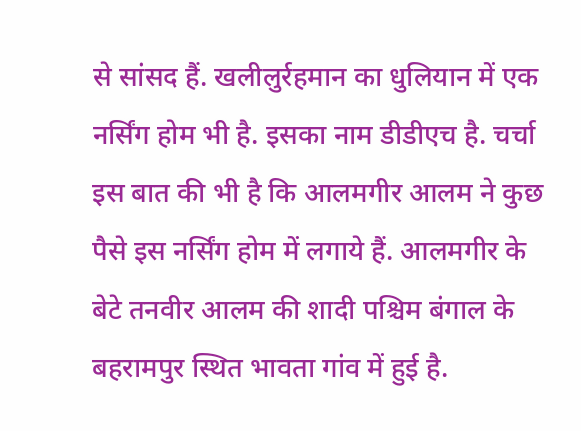से सांसद हैं. खलीलुर्रहमान का धुलियान में एक नर्सिंग होम भी है. इसका नाम डीडीएच है. चर्चा इस बात की भी है कि आलमगीर आलम ने कुछ पैसे इस नर्सिंग होम में लगाये हैं. आलमगीर के बेटे तनवीर आलम की शादी पश्चिम बंगाल के बहरामपुर स्थित भावता गांव में हुई है.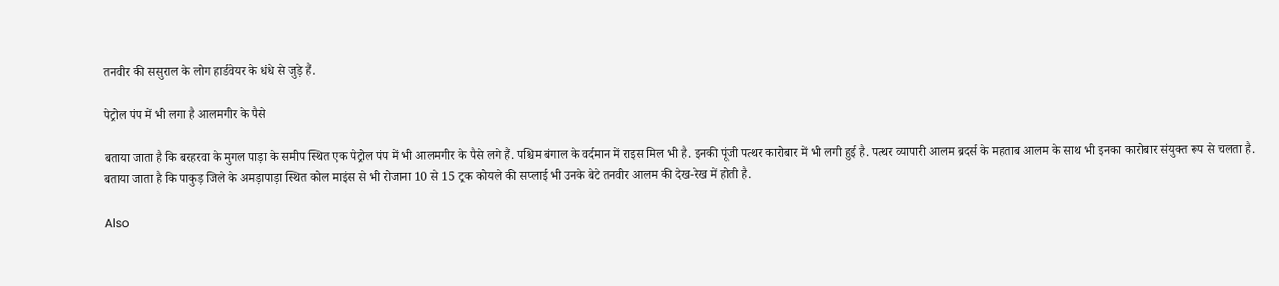तनवीर की ससुराल के लोग हार्डवेयर के धंधे से जुड़े हैं.

पेट्रोल पंप में भी लगा है आलमगीर के पैसे

बताया जाता है कि बरहरवा के मुगल पाड़ा के समीप स्थित एक पेट्रोल पंप में भी आलमगीर के पैसे लगे हैं. पश्चिम बंगाल के वर्दमान में राइस मिल भी है. इनकी पूंजी पत्थर कारोबार में भी लगी हुई है. पत्थर व्यापारी आलम ब्रदर्स के महताब आलम के साथ भी इनका कारोबार संयुक्त रूप से चलता है. बताया जाता है कि पाकुड़ जिले के अमड़ापाड़ा स्थित कोल माइंस से भी रोजाना 10 से 15 ट्रक कोयले की सप्लाई भी उनके बेटे तनवीर आलम की देख-रेख में होती है.

Also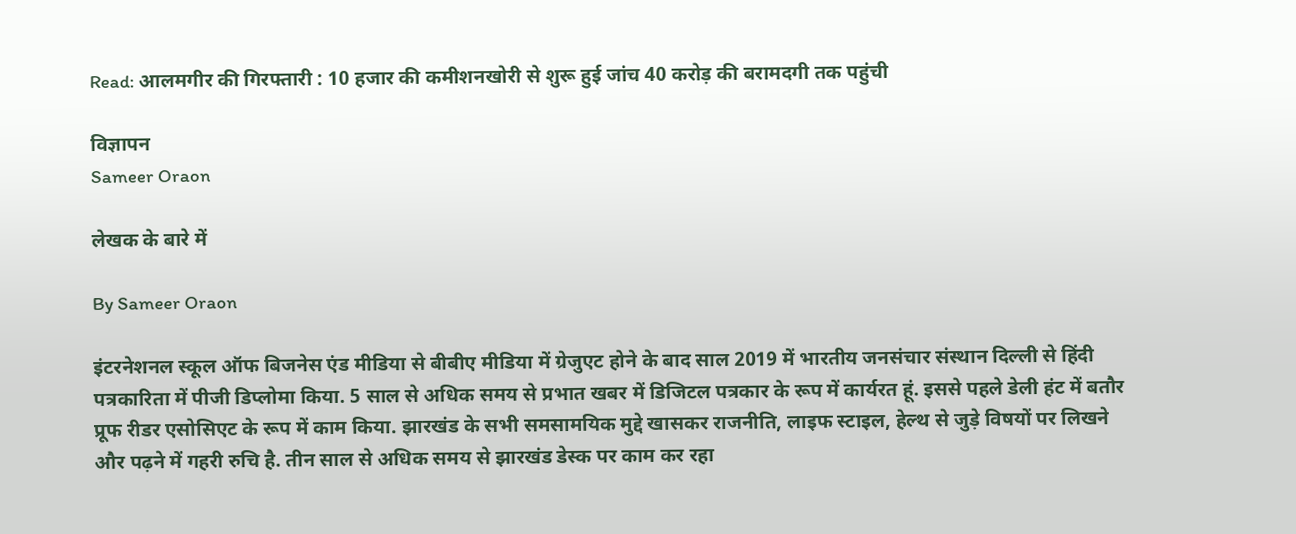Read: आलमगीर की गिरफ्तारी : 10 हजार की कमीशनखोरी से शुरू हुई जांच 40 करोड़ की बरामदगी तक पहुंची

विज्ञापन
Sameer Oraon

लेखक के बारे में

By Sameer Oraon

इंटरनेशनल स्कूल ऑफ बिजनेस एंड मीडिया से बीबीए मीडिया में ग्रेजुएट होने के बाद साल 2019 में भारतीय जनसंचार संस्थान दिल्ली से हिंदी पत्रकारिता में पीजी डिप्लोमा किया. 5 साल से अधिक समय से प्रभात खबर में डिजिटल पत्रकार के रूप में कार्यरत हूं. इससे पहले डेली हंट में बतौर प्रूफ रीडर एसोसिएट के रूप में काम किया. झारखंड के सभी समसामयिक मुद्दे खासकर राजनीति, लाइफ स्टाइल, हेल्थ से जुड़े विषयों पर लिखने और पढ़ने में गहरी रुचि है. तीन साल से अधिक समय से झारखंड डेस्क पर काम कर रहा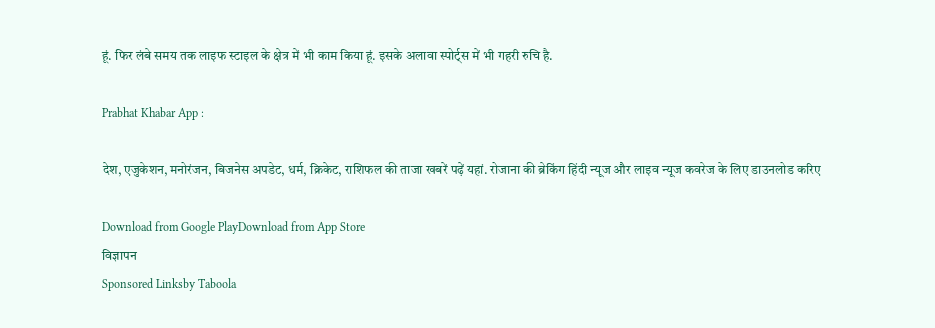हूं. फिर लंबे समय तक लाइफ स्टाइल के क्षेत्र में भी काम किया हूं. इसके अलावा स्पोर्ट्स में भी गहरी रुचि है.

Prabhat Khabar App :

देश, एजुकेशन, मनोरंजन, बिजनेस अपडेट, धर्म, क्रिकेट, राशिफल की ताजा खबरें पढ़ें यहां. रोजाना की ब्रेकिंग हिंदी न्यूज और लाइव न्यूज कवरेज के लिए डाउनलोड करिए

Download from Google PlayDownload from App Store
विज्ञापन
Sponsored Linksby Taboola